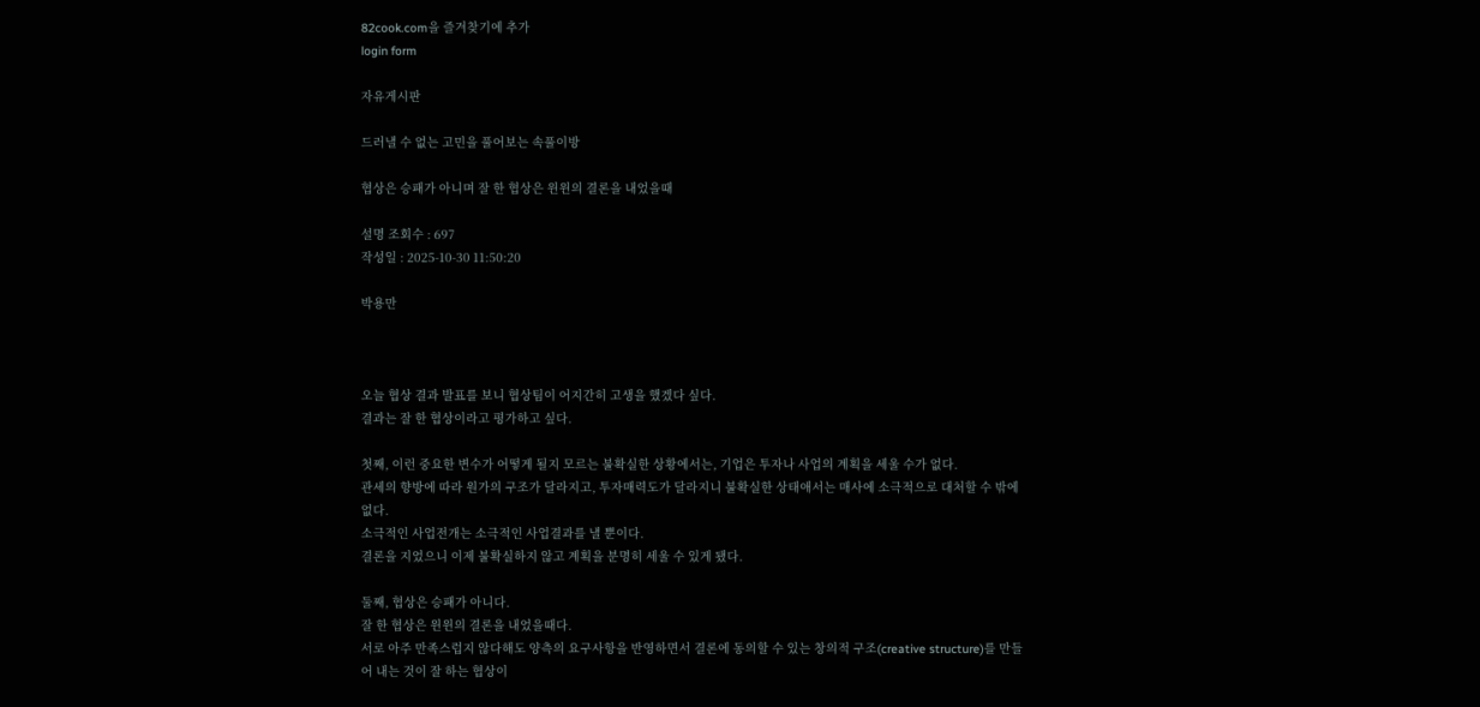82cook.com을 즐겨찾기에 추가
login form

자유게시판

드러낼 수 없는 고민을 풀어보는 속풀이방

협상은 승패가 아니며 잘 한 협상은 윈윈의 결론을 내었을때

설명 조회수 : 697
작성일 : 2025-10-30 11:50:20

박용만



오늘 협상 결과 발표를 보니 협상팀이 어지간히 고생을 했겠다 싶다.
결과는 잘 한 협상이라고 평가하고 싶다.

첫째, 이런 중요한 변수가 어떻게 될지 모르는 불확실한 상황에서는, 기업은 투자나 사업의 계획을 세울 수가 없다.
관세의 향방에 따라 원가의 구조가 달라지고, 투자매력도가 달라지니 불확실한 상태애서는 매사에 소극적으로 대처할 수 밖에 없다.
소극적인 사업전개는 소극적인 사업결과를 낼 뿐이다.
결론을 지었으니 이제 불확실하지 않고 계획을 분명히 세울 수 있게 됐다.

둘째, 협상은 승패가 아니다.
잘 한 협상은 윈윈의 결론을 내었을때다.
서로 아주 만족스럽지 않다해도 양측의 요구사항을 반영하면서 결론에 동의할 수 있는 창의적 구조(creative structure)를 만들어 내는 것이 잘 하는 협상이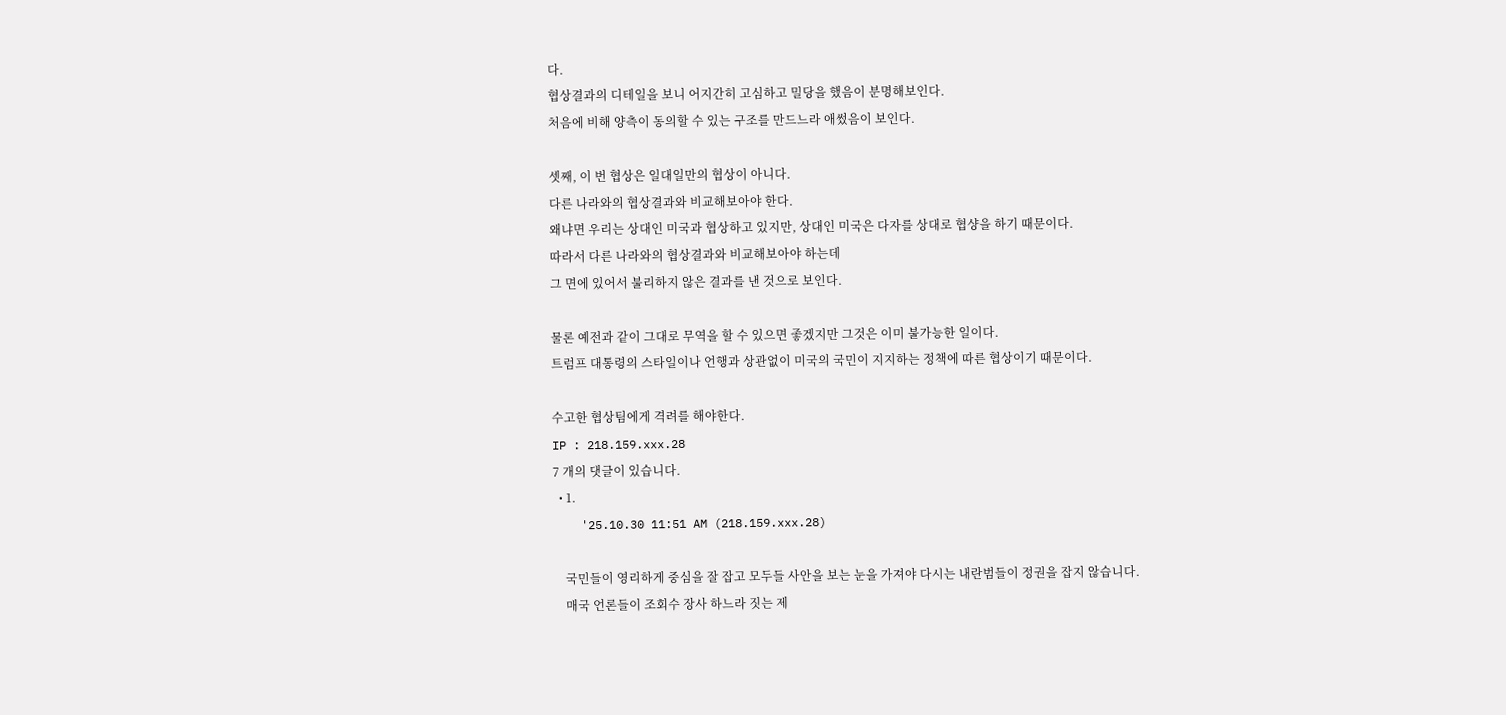다.
협상결과의 디테일을 보니 어지간히 고심하고 밀당을 했음이 분명해보인다.
처음에 비해 양측이 동의할 수 있는 구조를 만드느라 애썼음이 보인다.

셋째, 이 번 협상은 일대일만의 협상이 아니다.
다른 나라와의 협상결과와 비교해보아야 한다.
왜냐면 우리는 상대인 미국과 협상하고 있지만, 상대인 미국은 다자를 상대로 협샹을 하기 때문이다.
따라서 다른 나라와의 협상결과와 비교해보아야 하는데
그 면에 있어서 불리하지 않은 결과를 낸 것으로 보인다.

물론 예전과 같이 그대로 무역을 할 수 있으면 좋겠지만 그것은 이미 불가능한 일이다.
트럼프 대통령의 스타일이나 언행과 상관없이 미국의 국민이 지지하는 정책에 따른 협상이기 때문이다.

수고한 협상팀에게 격려를 해야한다.
IP : 218.159.xxx.28
7 개의 댓글이 있습니다.
  • 1.
    '25.10.30 11:51 AM (218.159.xxx.28)

    국민들이 영리하게 중심을 잘 잡고 모두들 사안을 보는 눈을 가져야 다시는 내란범들이 정권을 잡지 않습니다.
    매국 언론들이 조회수 장사 하느라 짓는 제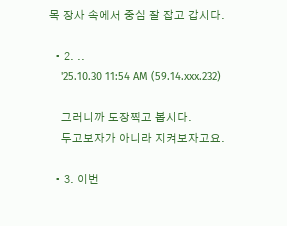목 장사 속에서 중심 잘 잡고 갑시다.

  • 2. ..
    '25.10.30 11:54 AM (59.14.xxx.232)

    그러니까 도장찍고 봅시다.
    두고보자가 아니라 지켜보자고요.

  • 3. 이번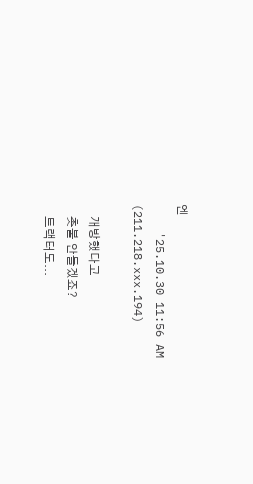엔
    '25.10.30 11:56 AM (211.218.xxx.194)

    개방했다고
    촛불 안들겠죠?
    트랙터도...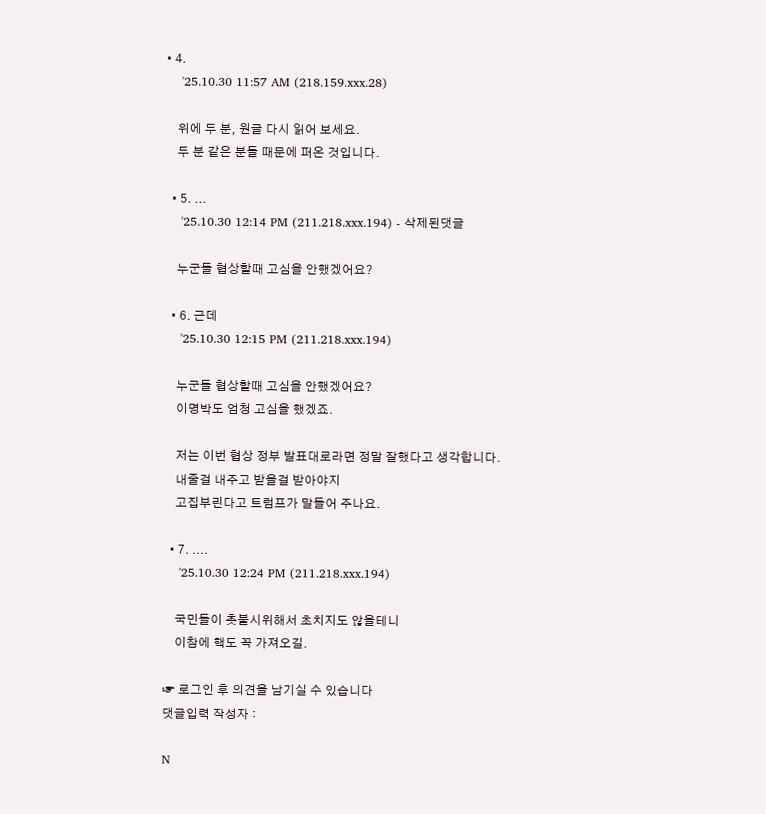• 4.
    '25.10.30 11:57 AM (218.159.xxx.28)

    위에 두 분, 원글 다시 읽어 보세요.
    두 분 같은 분들 때문에 퍼온 것입니다.

  • 5. ...
    '25.10.30 12:14 PM (211.218.xxx.194) - 삭제된댓글

    누군들 협상할때 고심을 안했겠어요?

  • 6. 근데
    '25.10.30 12:15 PM (211.218.xxx.194)

    누군들 협상할때 고심을 안했겠어요?
    이명박도 엄청 고심을 했겠죠.

    저는 이번 협상 정부 발표대로라면 정말 잘했다고 생각합니다.
    내줄걸 내주고 받을걸 받아야지
    고집부린다고 트럼프가 말들어 주나요.

  • 7. ....
    '25.10.30 12:24 PM (211.218.xxx.194)

    국민들이 촛불시위해서 초치지도 않을테니
    이참에 핵도 꼭 가져오길.

☞ 로그인 후 의견을 남기실 수 있습니다
댓글입력 작성자 :

N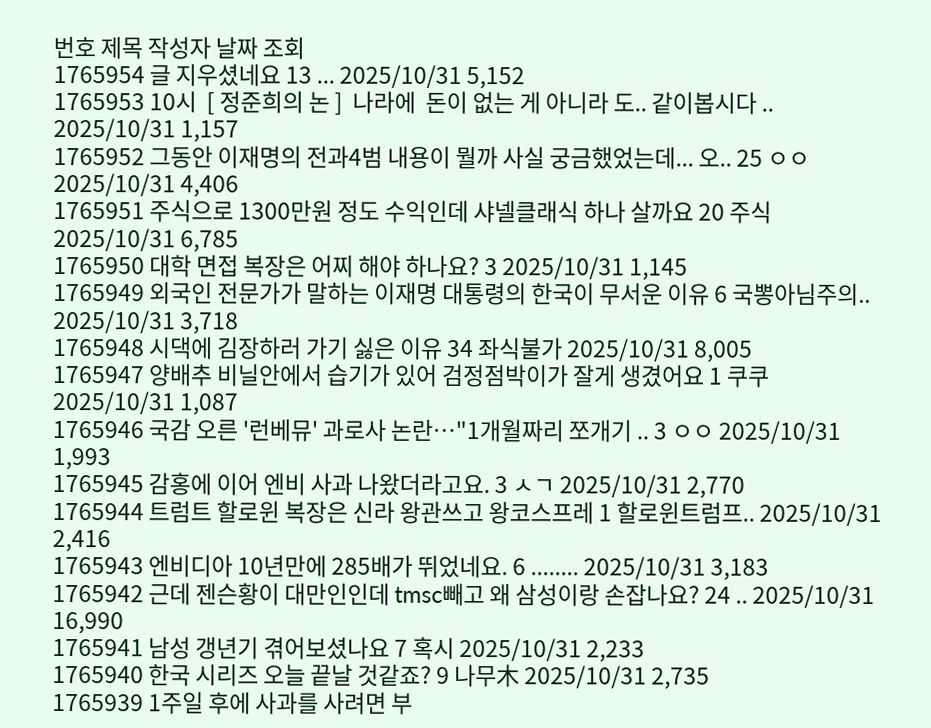번호 제목 작성자 날짜 조회
1765954 글 지우셨네요 13 ... 2025/10/31 5,152
1765953 10시  [ 정준희의 논 ]  나라에  돈이 없는 게 아니라 도.. 같이봅시다 .. 2025/10/31 1,157
1765952 그동안 이재명의 전과4범 내용이 뭘까 사실 궁금했었는데... 오.. 25 ㅇㅇ 2025/10/31 4,406
1765951 주식으로 1300만원 정도 수익인데 샤넬클래식 하나 살까요 20 주식 2025/10/31 6,785
1765950 대학 면접 복장은 어찌 해야 하나요? 3 2025/10/31 1,145
1765949 외국인 전문가가 말하는 이재명 대통령의 한국이 무서운 이유 6 국뽕아님주의.. 2025/10/31 3,718
1765948 시댁에 김장하러 가기 싫은 이유 34 좌식불가 2025/10/31 8,005
1765947 양배추 비닐안에서 습기가 있어 검정점박이가 잘게 생겼어요 1 쿠쿠 2025/10/31 1,087
1765946 국감 오른 '런베뮤' 과로사 논란…"1개월짜리 쪼개기 .. 3 ㅇㅇ 2025/10/31 1,993
1765945 감홍에 이어 엔비 사과 나왔더라고요. 3 ㅅㄱ 2025/10/31 2,770
1765944 트럼트 할로윈 복장은 신라 왕관쓰고 왕코스프레 1 할로윈트럼프.. 2025/10/31 2,416
1765943 엔비디아 10년만에 285배가 뛰었네요. 6 ........ 2025/10/31 3,183
1765942 근데 젠슨황이 대만인인데 tmsc빼고 왜 삼성이랑 손잡나요? 24 .. 2025/10/31 16,990
1765941 남성 갱년기 겪어보셨나요 7 혹시 2025/10/31 2,233
1765940 한국 시리즈 오늘 끝날 것같죠? 9 나무木 2025/10/31 2,735
1765939 1주일 후에 사과를 사려면 부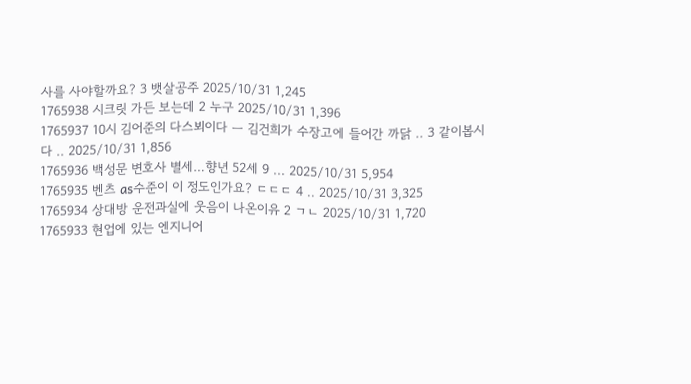사를 사야할까요? 3 뱃살공주 2025/10/31 1,245
1765938 시크릿 가든 보는데 2 누구 2025/10/31 1,396
1765937 10시 김어준의 다스뵈이다 ㅡ 김건희가 수장고에 들어간 까닭 .. 3 같이봅시다 .. 2025/10/31 1,856
1765936 백성문 변호사 별세…향년 52세 9 ... 2025/10/31 5,954
1765935 벤츠 as수준이 이 정도인가요? ㄷㄷㄷ 4 .. 2025/10/31 3,325
1765934 상대방 운전과실에 웃음이 나온이유 2 ㄱㄴ 2025/10/31 1,720
1765933 현업에 있는 엔지니어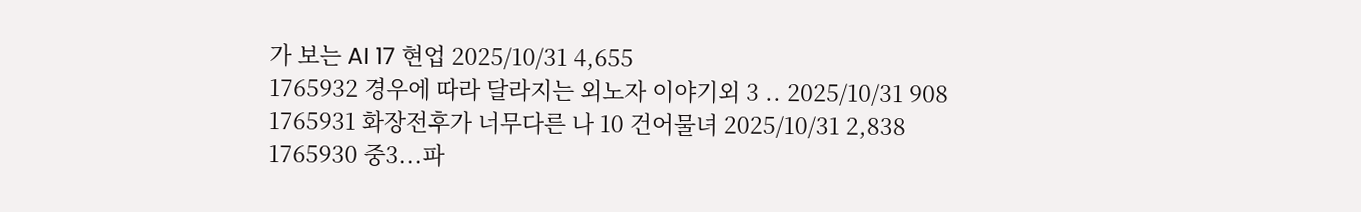가 보는 AI 17 현업 2025/10/31 4,655
1765932 경우에 따라 달라지는 외노자 이야기외 3 .. 2025/10/31 908
1765931 화장전후가 너무다른 나 10 건어물녀 2025/10/31 2,838
1765930 중3...파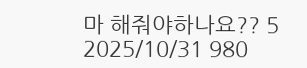마 해줘야하나요?? 5 2025/10/31 980